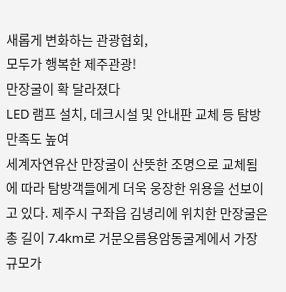새롭게 변화하는 관광협회,
모두가 행복한 제주관광!
만장굴이 확 달라졌다
LED 램프 설치, 데크시설 및 안내판 교체 등 탐방 만족도 높여
세계자연유산 만장굴이 산뜻한 조명으로 교체됨에 따라 탐방객들에게 더욱 웅장한 위용을 선보이고 있다. 제주시 구좌읍 김녕리에 위치한 만장굴은 총 길이 7.4km로 거문오름용암동굴계에서 가장 규모가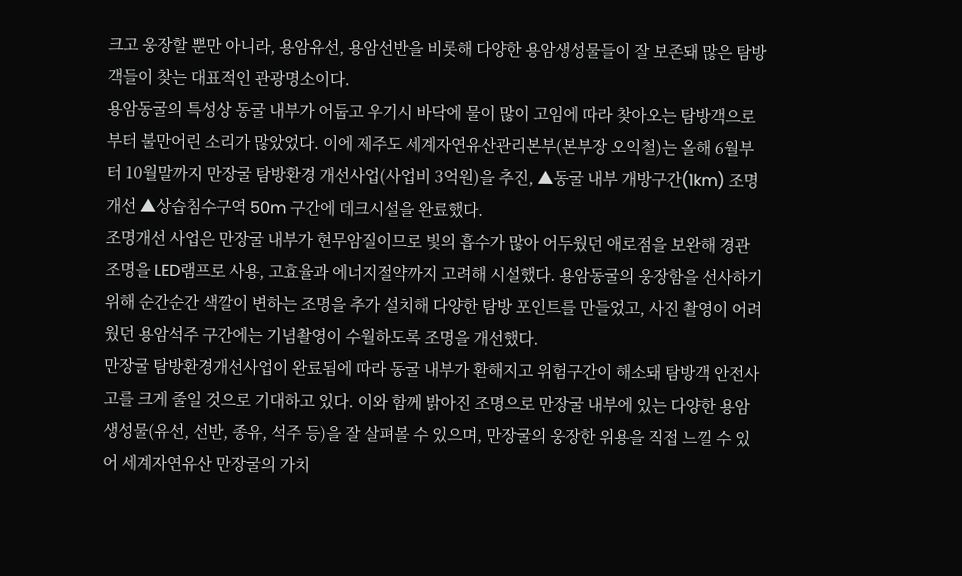크고 웅장할 뿐만 아니라, 용암유선, 용암선반을 비롯해 다양한 용암생성물들이 잘 보존돼 많은 탐방객들이 찾는 대표적인 관광명소이다.
용암동굴의 특성상 동굴 내부가 어둡고 우기시 바닥에 물이 많이 고임에 따라 찾아오는 탐방객으로부터 불만어린 소리가 많았었다. 이에 제주도 세계자연유산관리본부(본부장 오익철)는 올해 6월부터 10월말까지 만장굴 탐방환경 개선사업(사업비 3억원)을 추진, ▲동굴 내부 개방구간(1km) 조명 개선 ▲상습침수구역 50m 구간에 데크시설을 완료했다.
조명개선 사업은 만장굴 내부가 현무암질이므로 빛의 흡수가 많아 어두웠던 애로점을 보완해 경관조명을 LED램프로 사용, 고효율과 에너지절약까지 고려해 시설했다. 용암동굴의 웅장함을 선사하기 위해 순간순간 색깔이 변하는 조명을 추가 설치해 다양한 탐방 포인트를 만들었고, 사진 촬영이 어려웠던 용암석주 구간에는 기념촬영이 수월하도록 조명을 개선했다.
만장굴 탐방환경개선사업이 완료됨에 따라 동굴 내부가 환해지고 위험구간이 해소돼 탐방객 안전사고를 크게 줄일 것으로 기대하고 있다. 이와 함께 밝아진 조명으로 만장굴 내부에 있는 다양한 용암생성물(유선, 선반, 종유, 석주 등)을 잘 살펴볼 수 있으며, 만장굴의 웅장한 위용을 직접 느낄 수 있어 세계자연유산 만장굴의 가치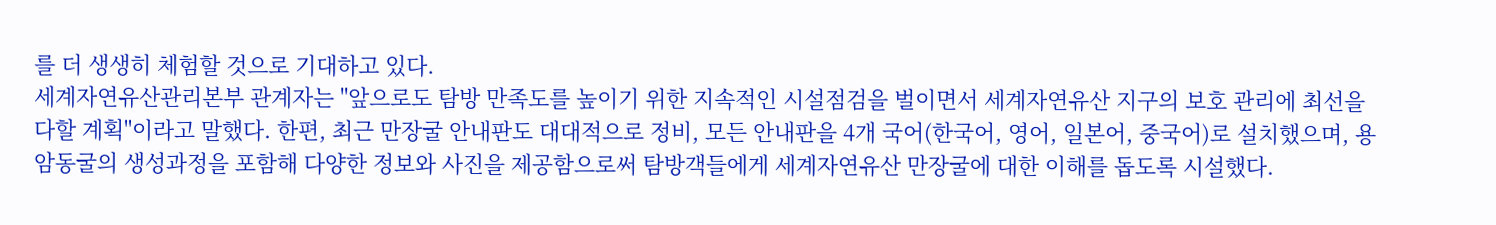를 더 생생히 체험할 것으로 기대하고 있다.
세계자연유산관리본부 관계자는 "앞으로도 탐방 만족도를 높이기 위한 지속적인 시설점검을 벌이면서 세계자연유산 지구의 보호 관리에 최선을 다할 계획"이라고 말했다. 한편, 최근 만장굴 안내판도 대대적으로 정비, 모든 안내판을 4개 국어(한국어, 영어, 일본어, 중국어)로 설치했으며, 용암동굴의 생성과정을 포함해 다양한 정보와 사진을 제공함으로써 탐방객들에게 세계자연유산 만장굴에 대한 이해를 돕도록 시설했다.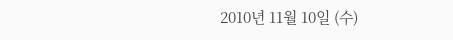2010년 11월 10일 (수)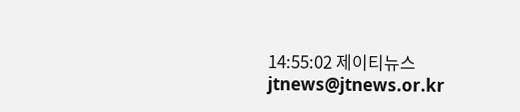14:55:02 제이티뉴스 jtnews@jtnews.or.kr